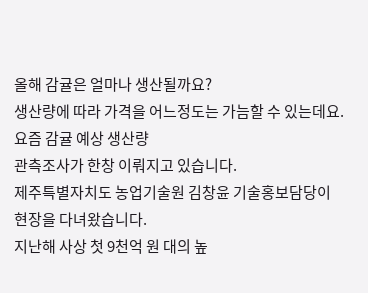올해 감귤은 얼마나 생산될까요?
생산량에 따라 가격을 어느정도는 가늠할 수 있는데요.
요즘 감귤 예상 생산량
관측조사가 한창 이뤄지고 있습니다.
제주특별자치도 농업기술원 김창윤 기술홍보담당이
현장을 다녀왔습니다.
지난해 사상 첫 9천억 원 대의 높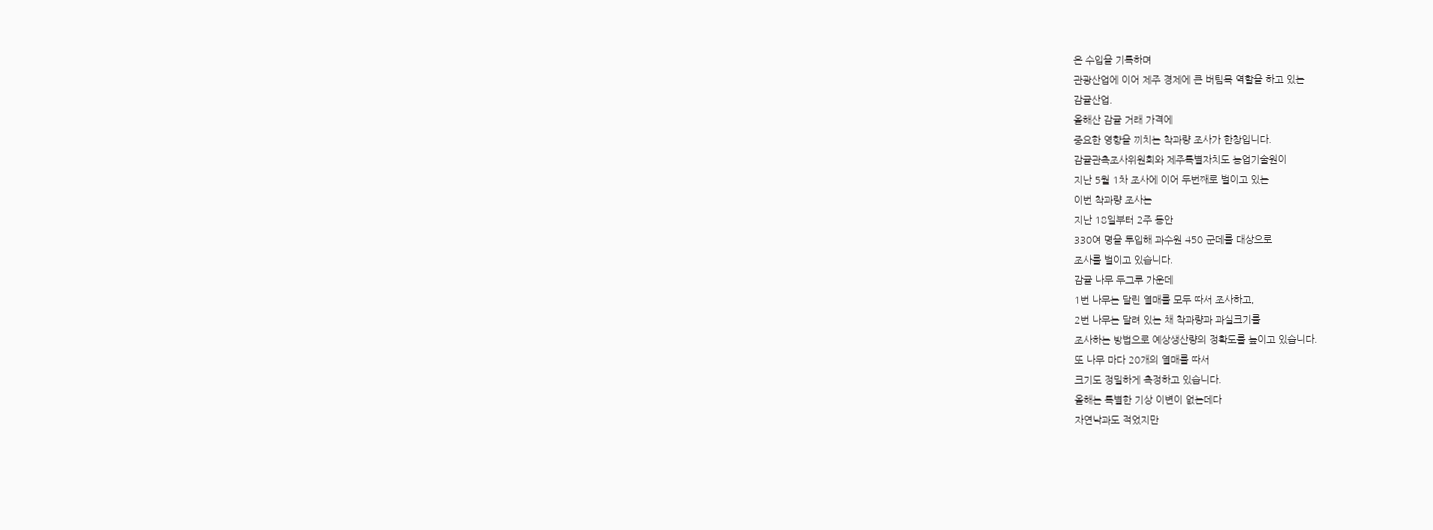은 수입을 기록하며
관광산업에 이어 제주 경제에 큰 버팀목 역할을 하고 있는
감귤산업.
올해산 감귤 거래 가격에
중요한 영향을 끼치는 착과량 조사가 한창입니다.
감귤관측조사위원회와 제주특별자치도 농업기술원이
지난 5월 1차 조사에 이어 두번째로 벌이고 있는
이번 착과량 조사는
지난 18일부터 2주 동안
330여 명을 투입해 과수원 450 군데를 대상으로
조사를 벌이고 있습니다.
감귤 나무 두그루 가운데
1번 나무는 달린 열매를 모두 따서 조사하고,
2번 나무는 달려 있는 채 착과량과 과실크기를
조사하는 방법으로 예상생산량의 정확도를 높이고 있습니다.
또 나무 마다 20개의 열매를 따서
크기도 정밀하게 측정하고 있습니다.
올해는 특별한 기상 이변이 없는데다
자연낙과도 적었지만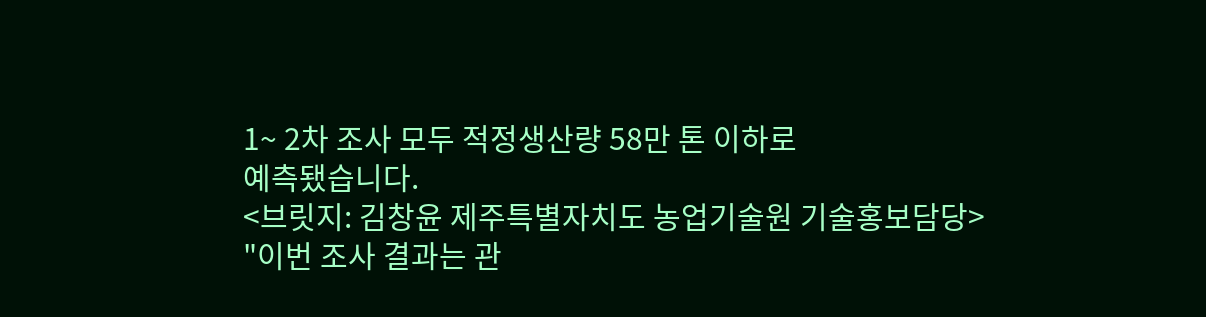1~ 2차 조사 모두 적정생산량 58만 톤 이하로
예측됐습니다.
<브릿지: 김창윤 제주특별자치도 농업기술원 기술홍보담당>
"이번 조사 결과는 관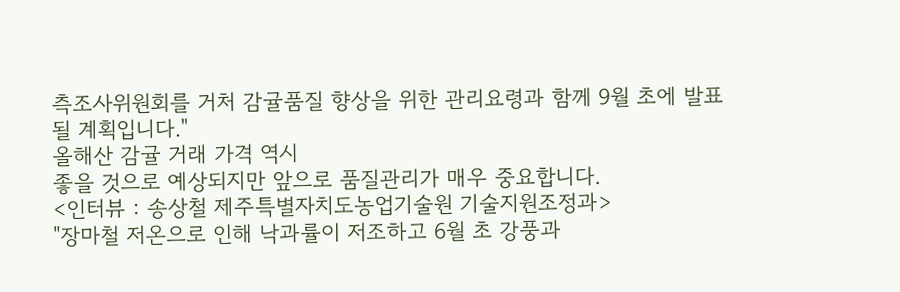측조사위원회를 거처 감귤품질 향상을 위한 관리요령과 함께 9월 초에 발표 될 계획입니다."
올해산 감귤 거래 가격 역시
좋을 것으로 예상되지만 앞으로 품질관리가 매우 중요합니다.
<인터뷰 : 송상철 제주특별자치도농업기술원 기술지원조정과>
"장마철 저온으로 인해 낙과률이 저조하고 6월 초 강풍과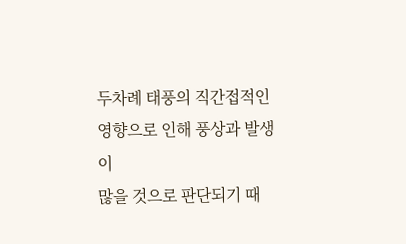두차례 태풍의 직간접적인 영향으로 인해 풍상과 발생이
많을 것으로 판단되기 때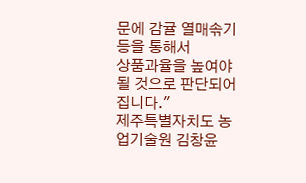문에 감귤 열매솎기 등을 통해서
상품과율을 높여야 될 것으로 판단되어 집니다."
제주특별자치도 농업기술원 김창윤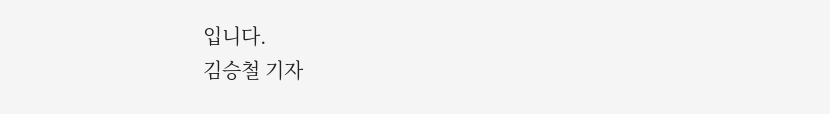입니다.
김승철 기자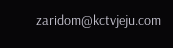zaridom@kctvjeju.com